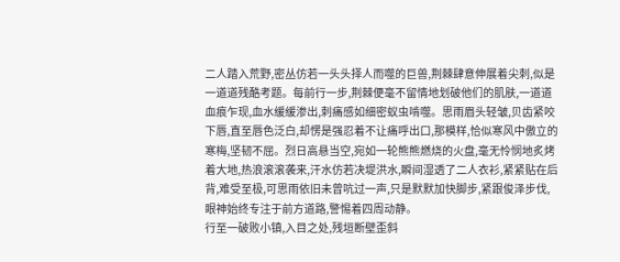二人踏入荒野,密丛仿若一头头择人而噬的巨兽,荆棘肆意伸展着尖刺,似是一道道残酷考题。每前行一步,荆棘便毫不留情地划破他们的肌肤,一道道血痕乍现,血水缓缓渗出,刺痛感如细密蚁虫啃噬。思雨眉头轻皱,贝齿紧咬下唇,直至唇色泛白,却愣是强忍着不让痛呼出口,那模样,恰似寒风中傲立的寒梅,坚韧不屈。烈日高悬当空,宛如一轮熊熊燃烧的火盘,毫无怜悯地炙烤着大地,热浪滚滚袭来,汗水仿若决堤洪水,瞬间湿透了二人衣衫,紧紧贴在后背,难受至极,可思雨依旧未曾吭过一声,只是默默加快脚步,紧跟俊泽步伐,眼神始终专注于前方道路,警惕着四周动静。
行至一破败小镇,入目之处,残垣断壁歪斜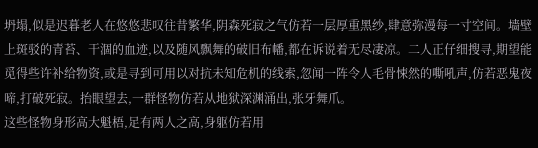坍塌,似是迟暮老人在悠悠悲叹往昔繁华,阴森死寂之气仿若一层厚重黑纱,肆意弥漫每一寸空间。墙壁上斑驳的青苔、干涸的血迹,以及随风飘舞的破旧布幡,都在诉说着无尽凄凉。二人正仔细搜寻,期望能觅得些许补给物资,或是寻到可用以对抗未知危机的线索,忽闻一阵令人毛骨悚然的嘶吼声,仿若恶鬼夜啼,打破死寂。抬眼望去,一群怪物仿若从地狱深渊涌出,张牙舞爪。
这些怪物身形高大魁梧,足有两人之高,身躯仿若用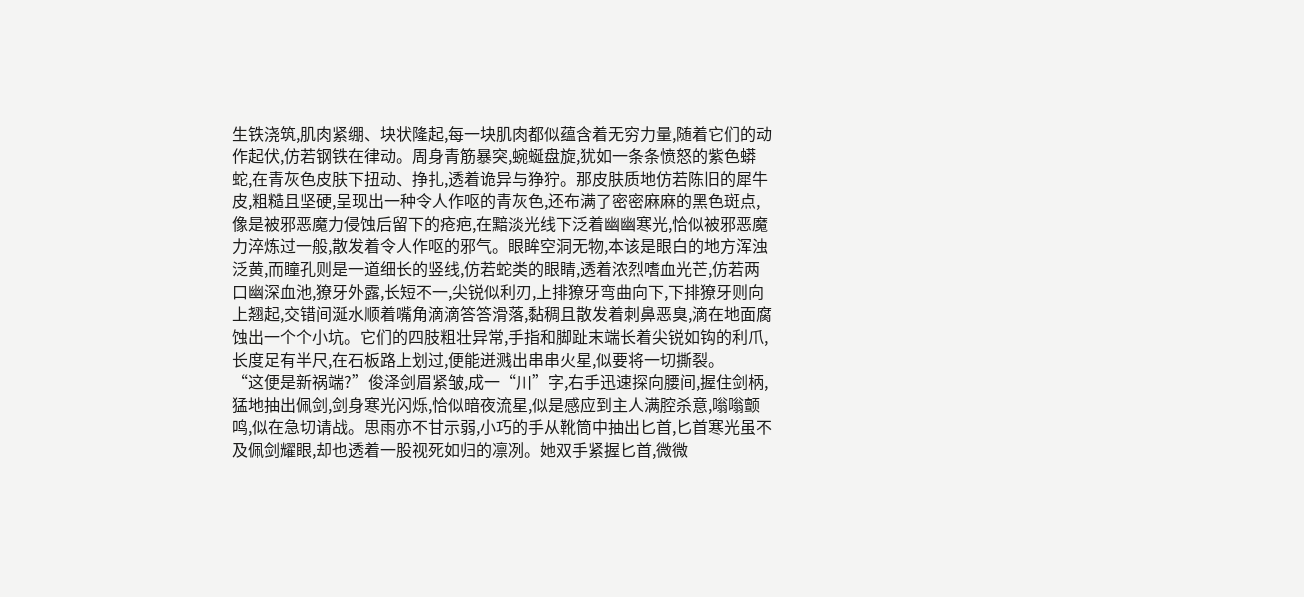生铁浇筑,肌肉紧绷、块状隆起,每一块肌肉都似蕴含着无穷力量,随着它们的动作起伏,仿若钢铁在律动。周身青筋暴突,蜿蜒盘旋,犹如一条条愤怒的紫色蟒蛇,在青灰色皮肤下扭动、挣扎,透着诡异与狰狞。那皮肤质地仿若陈旧的犀牛皮,粗糙且坚硬,呈现出一种令人作呕的青灰色,还布满了密密麻麻的黑色斑点,像是被邪恶魔力侵蚀后留下的疮疤,在黯淡光线下泛着幽幽寒光,恰似被邪恶魔力淬炼过一般,散发着令人作呕的邪气。眼眸空洞无物,本该是眼白的地方浑浊泛黄,而瞳孔则是一道细长的竖线,仿若蛇类的眼睛,透着浓烈嗜血光芒,仿若两口幽深血池,獠牙外露,长短不一,尖锐似利刃,上排獠牙弯曲向下,下排獠牙则向上翘起,交错间涎水顺着嘴角滴滴答答滑落,黏稠且散发着刺鼻恶臭,滴在地面腐蚀出一个个小坑。它们的四肢粗壮异常,手指和脚趾末端长着尖锐如钩的利爪,长度足有半尺,在石板路上划过,便能迸溅出串串火星,似要将一切撕裂。
“这便是新祸端?”俊泽剑眉紧皱,成一“川”字,右手迅速探向腰间,握住剑柄,猛地抽出佩剑,剑身寒光闪烁,恰似暗夜流星,似是感应到主人满腔杀意,嗡嗡颤鸣,似在急切请战。思雨亦不甘示弱,小巧的手从靴筒中抽出匕首,匕首寒光虽不及佩剑耀眼,却也透着一股视死如归的凛冽。她双手紧握匕首,微微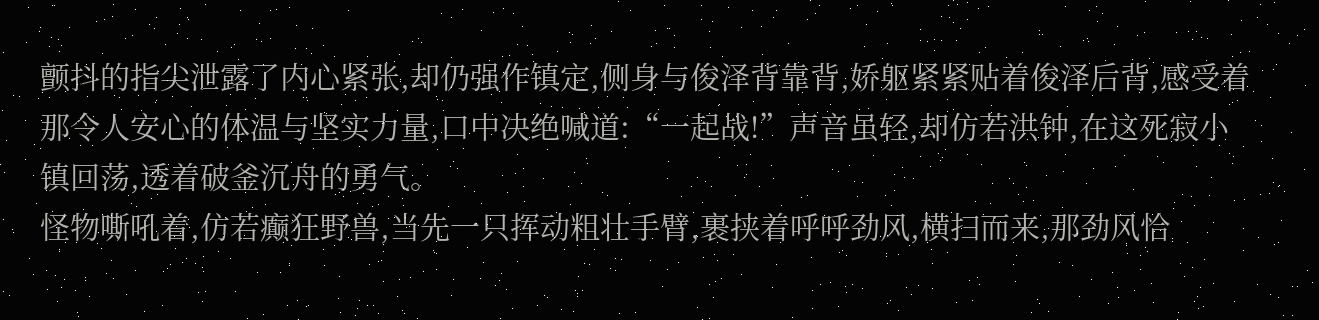颤抖的指尖泄露了内心紧张,却仍强作镇定,侧身与俊泽背靠背,娇躯紧紧贴着俊泽后背,感受着那令人安心的体温与坚实力量,口中决绝喊道:“一起战!”声音虽轻,却仿若洪钟,在这死寂小镇回荡,透着破釜沉舟的勇气。
怪物嘶吼着,仿若癫狂野兽,当先一只挥动粗壮手臂,裹挟着呼呼劲风,横扫而来,那劲风恰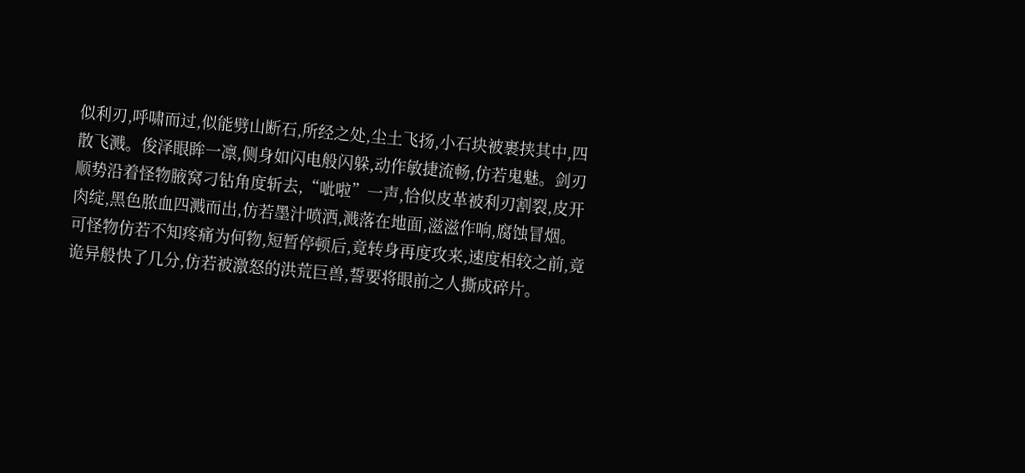似利刃,呼啸而过,似能劈山断石,所经之处,尘土飞扬,小石块被裹挟其中,四散飞溅。俊泽眼眸一凛,侧身如闪电般闪躲,动作敏捷流畅,仿若鬼魅。剑刃顺势沿着怪物腋窝刁钻角度斩去,“呲啦”一声,恰似皮革被利刃割裂,皮开肉绽,黑色脓血四溅而出,仿若墨汁喷洒,溅落在地面,滋滋作响,腐蚀冒烟。可怪物仿若不知疼痛为何物,短暂停顿后,竟转身再度攻来,速度相较之前,竟诡异般快了几分,仿若被激怒的洪荒巨兽,誓要将眼前之人撕成碎片。